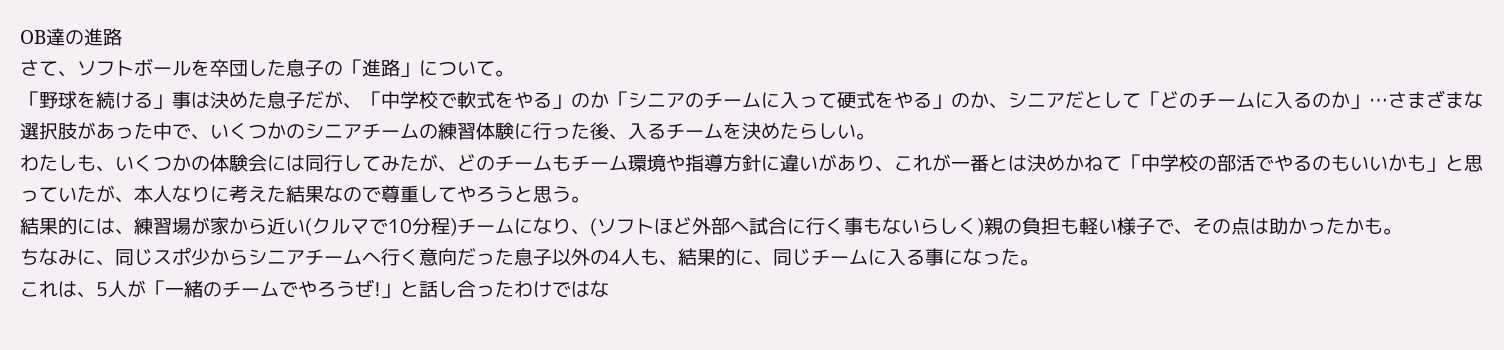OB達の進路
さて、ソフトボールを卒団した息子の「進路」について。
「野球を続ける」事は決めた息子だが、「中学校で軟式をやる」のか「シニアのチームに入って硬式をやる」のか、シニアだとして「どのチームに入るのか」…さまざまな選択肢があった中で、いくつかのシニアチームの練習体験に行った後、入るチームを決めたらしい。
わたしも、いくつかの体験会には同行してみたが、どのチームもチーム環境や指導方針に違いがあり、これが一番とは決めかねて「中学校の部活でやるのもいいかも」と思っていたが、本人なりに考えた結果なので尊重してやろうと思う。
結果的には、練習場が家から近い(クルマで10分程)チームになり、(ソフトほど外部へ試合に行く事もないらしく)親の負担も軽い様子で、その点は助かったかも。
ちなみに、同じスポ少からシニアチームへ行く意向だった息子以外の4人も、結果的に、同じチームに入る事になった。
これは、5人が「一緒のチームでやろうぜ!」と話し合ったわけではな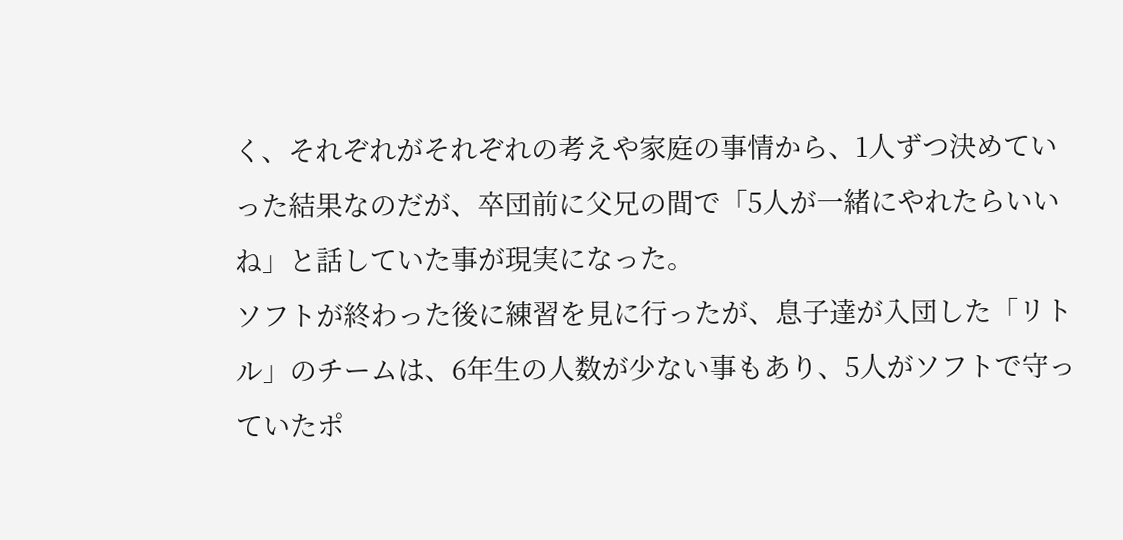く、それぞれがそれぞれの考えや家庭の事情から、1人ずつ決めていった結果なのだが、卒団前に父兄の間で「5人が一緒にやれたらいいね」と話していた事が現実になった。
ソフトが終わった後に練習を見に行ったが、息子達が入団した「リトル」のチームは、6年生の人数が少ない事もあり、5人がソフトで守っていたポ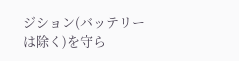ジション(バッテリーは除く)を守ら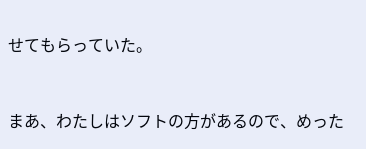せてもらっていた。



まあ、わたしはソフトの方があるので、めった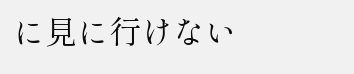に見に行けない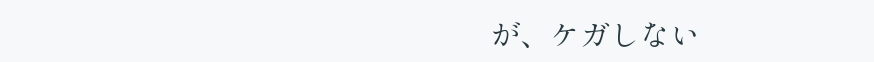が、ケガしない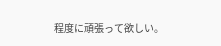程度に頑張って欲しい。